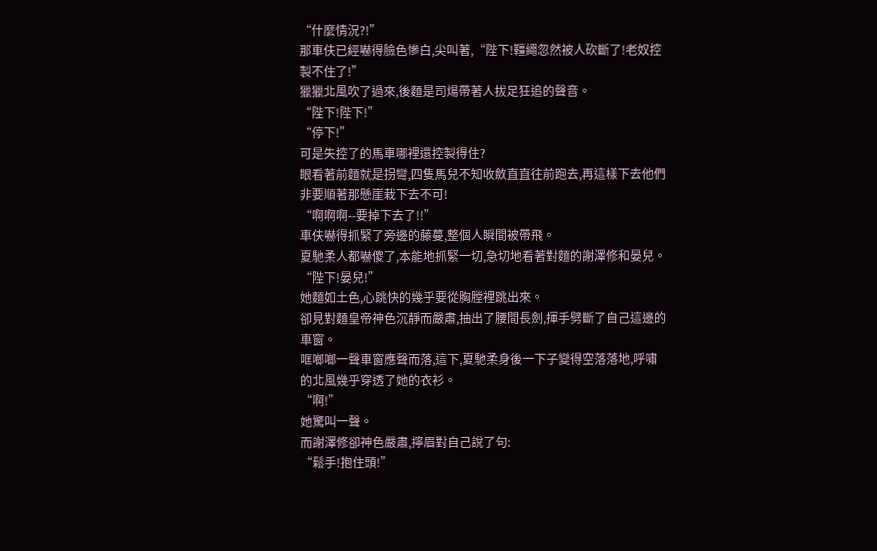“什麼情況?!”
那車伕已經嚇得臉色慘白,尖叫著,“陛下!韁繩忽然被人砍斷了!老奴控製不住了!”
獵獵北風吹了過來,後麵是司煬帶著人拔足狂追的聲音。
“陛下!陛下!”
“停下!”
可是失控了的馬車哪裡還控製得住?
眼看著前麵就是拐彎,四隻馬兒不知收斂直直往前跑去,再這樣下去他們非要順著那懸崖栽下去不可!
“啊啊啊--要掉下去了!!”
車伕嚇得抓緊了旁邊的藤蔓,整個人瞬間被帶飛。
夏馳柔人都嚇傻了,本能地抓緊一切,急切地看著對麵的謝澤修和晏兒。
“陛下!晏兒!”
她麵如土色,心跳快的幾乎要從胸膛裡跳出來。
卻見對麵皇帝神色沉靜而嚴肅,抽出了腰間長劍,揮手劈斷了自己這邊的車窗。
哐啷啷一聲車窗應聲而落,這下,夏馳柔身後一下子變得空落落地,呼嘯的北風幾乎穿透了她的衣衫。
“啊!”
她驚叫一聲。
而謝澤修卻神色嚴肅,擰眉對自己說了句:
“鬆手!抱住頭!”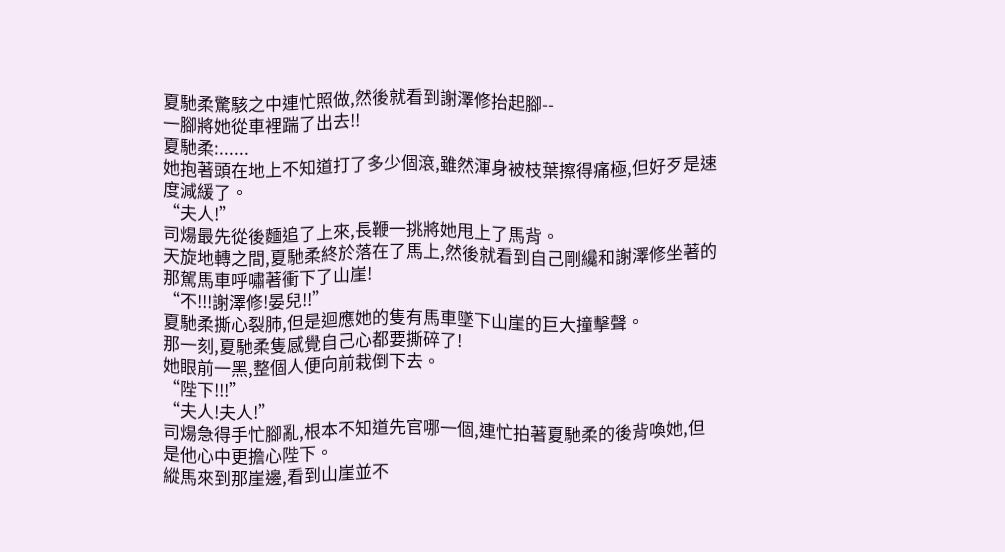夏馳柔驚駭之中連忙照做,然後就看到謝澤修抬起腳--
一腳將她從車裡踹了出去!!
夏馳柔:......
她抱著頭在地上不知道打了多少個滾,雖然渾身被枝葉擦得痛極,但好歹是速度減緩了。
“夫人!”
司煬最先從後麵追了上來,長鞭一挑將她甩上了馬背。
天旋地轉之間,夏馳柔終於落在了馬上,然後就看到自己剛纔和謝澤修坐著的那駕馬車呼嘯著衝下了山崖!
“不!!!謝澤修!晏兒!!”
夏馳柔撕心裂肺,但是迴應她的隻有馬車墜下山崖的巨大撞擊聲。
那一刻,夏馳柔隻感覺自己心都要撕碎了!
她眼前一黑,整個人便向前栽倒下去。
“陛下!!!”
“夫人!夫人!”
司煬急得手忙腳亂,根本不知道先官哪一個,連忙拍著夏馳柔的後背喚她,但是他心中更擔心陛下。
縱馬來到那崖邊,看到山崖並不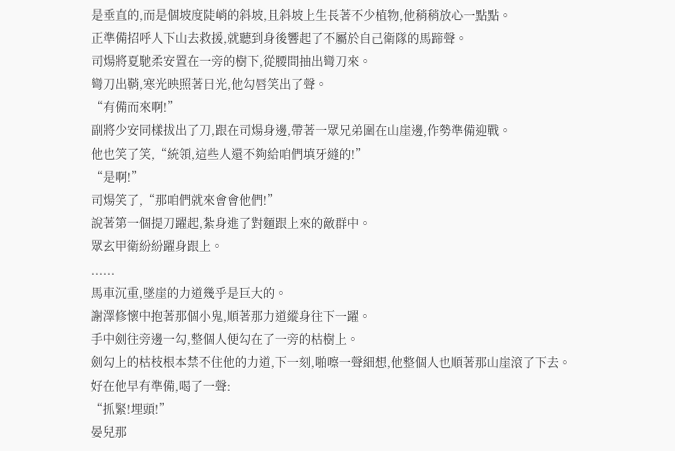是垂直的,而是個坡度陡峭的斜坡,且斜坡上生長著不少植物,他稍稍放心一點點。
正準備招呼人下山去救援,就聽到身後響起了不屬於自己衛隊的馬蹄聲。
司煬將夏馳柔安置在一旁的樹下,從腰間抽出彎刀來。
彎刀出鞘,寒光映照著日光,他勾唇笑出了聲。
“有備而來啊!”
副將少安同樣拔出了刀,跟在司煬身邊,帶著一眾兄弟圍在山崖邊,作勢準備迎戰。
他也笑了笑,“統領,這些人還不夠給咱們填牙縫的!”
“是啊!”
司煬笑了,“那咱們就來會會他們!”
說著第一個提刀躍起,紮身進了對麵跟上來的敵群中。
眾玄甲衛紛紛躍身跟上。
......
馬車沉重,墜崖的力道幾乎是巨大的。
謝澤修懷中抱著那個小鬼,順著那力道縱身往下一躍。
手中劍往旁邊一勾,整個人便勾在了一旁的枯樹上。
劍勾上的枯枝根本禁不住他的力道,下一刻,啪嚓一聲細想,他整個人也順著那山崖滾了下去。
好在他早有準備,喝了一聲:
“抓緊!埋頭!”
晏兒那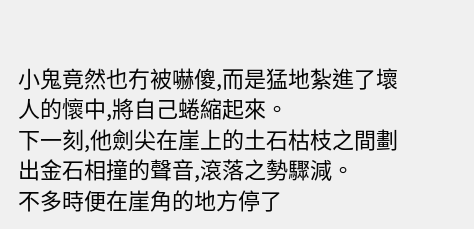小鬼竟然也冇被嚇傻,而是猛地紮進了壞人的懷中,將自己蜷縮起來。
下一刻,他劍尖在崖上的土石枯枝之間劃出金石相撞的聲音,滾落之勢驟減。
不多時便在崖角的地方停了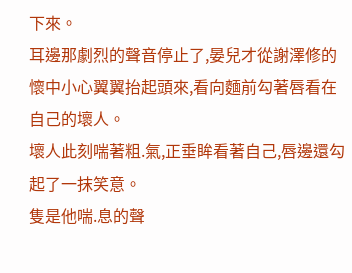下來。
耳邊那劇烈的聲音停止了,晏兒才從謝澤修的懷中小心翼翼抬起頭來,看向麵前勾著唇看在自己的壞人。
壞人此刻喘著粗.氣,正垂眸看著自己,唇邊還勾起了一抹笑意。
隻是他喘.息的聲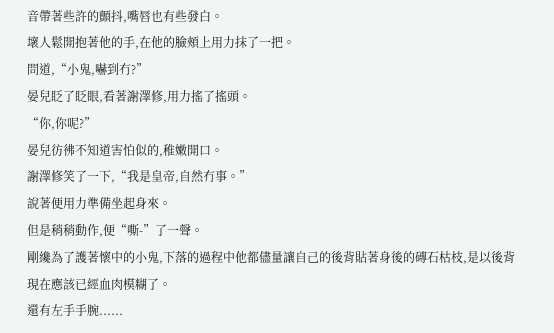音帶著些許的顫抖,嘴唇也有些發白。
壞人鬆開抱著他的手,在他的臉頰上用力抹了一把。
問道,“小鬼,嚇到冇?”
晏兒眨了眨眼,看著謝澤修,用力搖了搖頭。
“你,你呢?”
晏兒彷彿不知道害怕似的,稚嫩開口。
謝澤修笑了一下,“我是皇帝,自然冇事。”
說著便用力準備坐起身來。
但是稍稍動作,便“嘶-”了一聲。
剛纔為了護著懷中的小鬼,下落的過程中他都儘量讓自己的後背貼著身後的磚石枯枝,是以後背現在應該已經血肉模糊了。
還有左手手腕......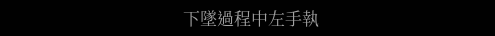下墜過程中左手執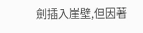劍插入崖壁,但因著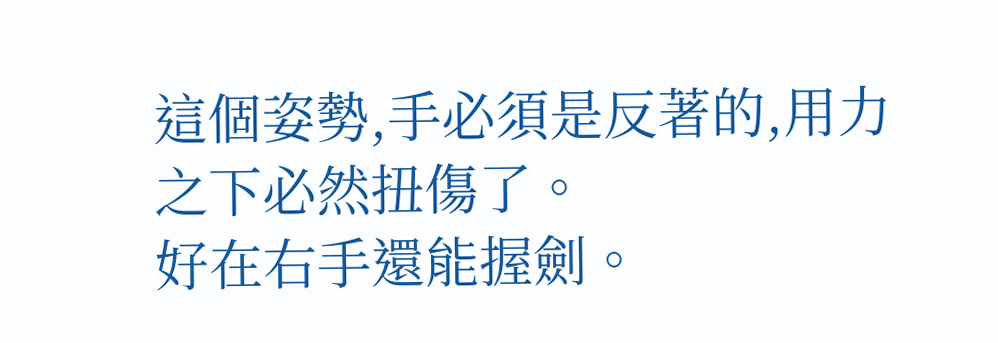這個姿勢,手必須是反著的,用力之下必然扭傷了。
好在右手還能握劍。